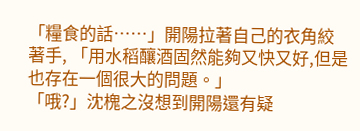「糧食的話……」開陽拉著自己的衣角絞著手, 「用水稻釀酒固然能夠又快又好,但是也存在一個很大的問題。」
「哦?」沈槐之沒想到開陽還有疑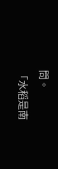問。
「水稻是南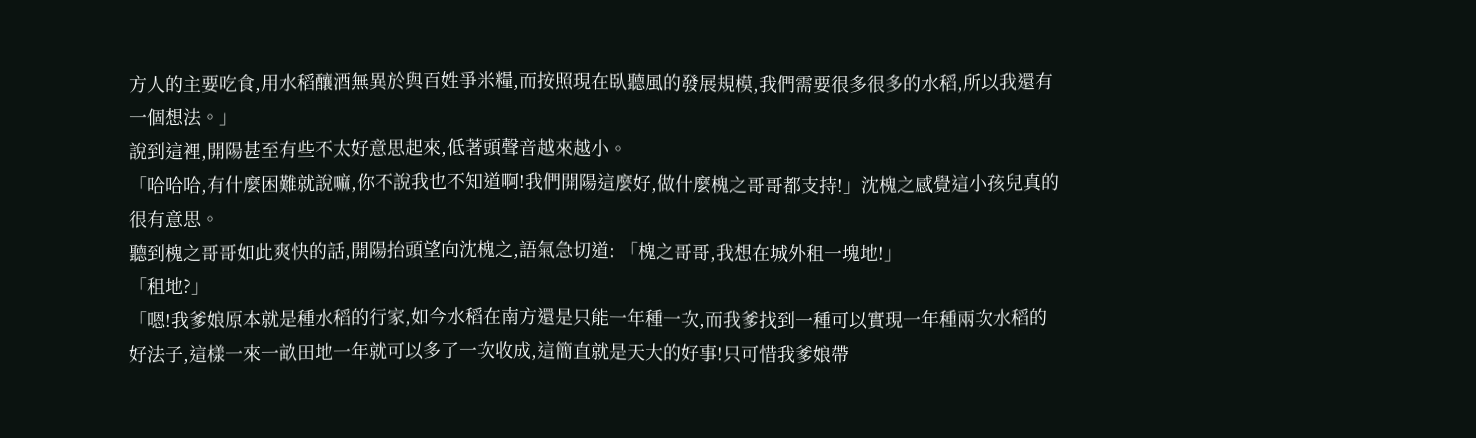方人的主要吃食,用水稻釀酒無異於與百姓爭米糧,而按照現在臥聽風的發展規模,我們需要很多很多的水稻,所以我還有一個想法。」
說到這裡,開陽甚至有些不太好意思起來,低著頭聲音越來越小。
「哈哈哈,有什麼困難就說嘛,你不說我也不知道啊!我們開陽這麼好,做什麼槐之哥哥都支持!」沈槐之感覺這小孩兒真的很有意思。
聽到槐之哥哥如此爽快的話,開陽抬頭望向沈槐之,語氣急切道: 「槐之哥哥,我想在城外租一塊地!」
「租地?」
「嗯!我爹娘原本就是種水稻的行家,如今水稻在南方還是只能一年種一次,而我爹找到一種可以實現一年種兩次水稻的好法子,這樣一來一畝田地一年就可以多了一次收成,這簡直就是天大的好事!只可惜我爹娘帶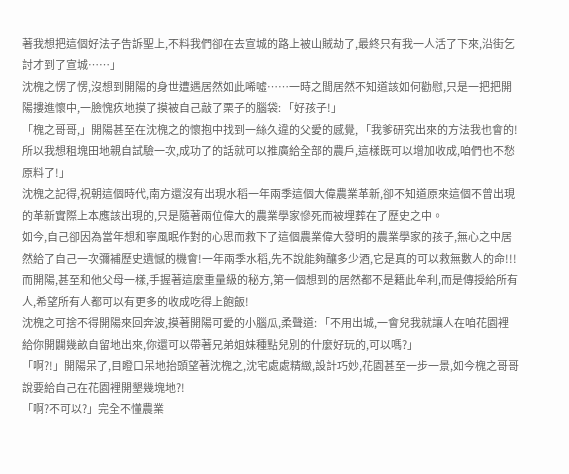著我想把這個好法子告訴聖上,不料我們卻在去宣城的路上被山賊劫了,最終只有我一人活了下來,沿街乞討才到了宣城……」
沈槐之愣了愣,沒想到開陽的身世遭遇居然如此唏噓……一時之間居然不知道該如何勸慰,只是一把把開陽摟進懷中,一臉愧疚地摸了摸被自己敲了栗子的腦袋: 「好孩子!」
「槐之哥哥,」開陽甚至在沈槐之的懷抱中找到一絲久違的父愛的感覺, 「我爹研究出來的方法我也會的!所以我想租塊田地親自試驗一次,成功了的話就可以推廣給全部的農戶,這樣既可以增加收成,咱們也不愁原料了!」
沈槐之記得,祝朝這個時代,南方還沒有出現水稻一年兩季這個大偉農業革新,卻不知道原來這個不曾出現的革新實際上本應該出現的,只是隨著兩位偉大的農業學家慘死而被埋葬在了歷史之中。
如今,自己卻因為當年想和寧風眠作對的心思而救下了這個農業偉大發明的農業學家的孩子,無心之中居然給了自己一次彌補歷史遺憾的機會!一年兩季水稻,先不說能夠釀多少酒,它是真的可以救無數人的命!!!
而開陽,甚至和他父母一樣,手握著這麼重量級的秘方,第一個想到的居然都不是籍此牟利,而是傳授給所有人,希望所有人都可以有更多的收成吃得上飽飯!
沈槐之可捨不得開陽來回奔波,摸著開陽可愛的小腦瓜,柔聲道: 「不用出城,一會兒我就讓人在咱花園裡給你開闢幾畝自留地出來,你還可以帶著兄弟姐妹種點兒別的什麼好玩的,可以嗎?」
「啊?!」開陽呆了,目瞪口呆地抬頭望著沈槐之,沈宅處處精緻,設計巧妙,花園甚至一步一景,如今槐之哥哥說要給自己在花園裡開墾幾塊地?!
「啊?不可以?」完全不懂農業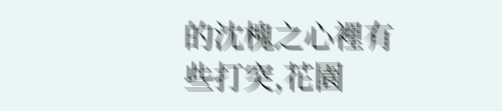的沈槐之心裡有些打突,花園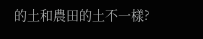的土和農田的土不一樣?